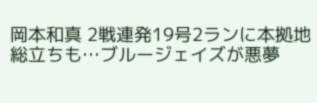岡本和真 2戦連発19号2ランに本拠地総立ちも…ブルージェイズが悪夢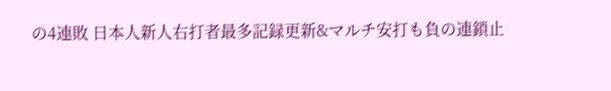の4連敗 日本人新人右打者最多記録更新&マルチ安打も負の連鎖止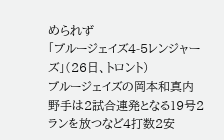められず
「ブルージェイズ4-5レンジャーズ」(26日、トロント)
ブルージェイズの岡本和真内野手は2試合連発となる19号2ランを放つなど4打数2安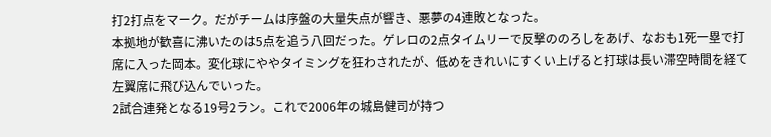打2打点をマーク。だがチームは序盤の大量失点が響き、悪夢の4連敗となった。
本拠地が歓喜に沸いたのは5点を追う八回だった。ゲレロの2点タイムリーで反撃ののろしをあげ、なおも1死一塁で打席に入った岡本。変化球にややタイミングを狂わされたが、低めをきれいにすくい上げると打球は長い滞空時間を経て左翼席に飛び込んでいった。
2試合連発となる19号2ラン。これで2006年の城島健司が持つ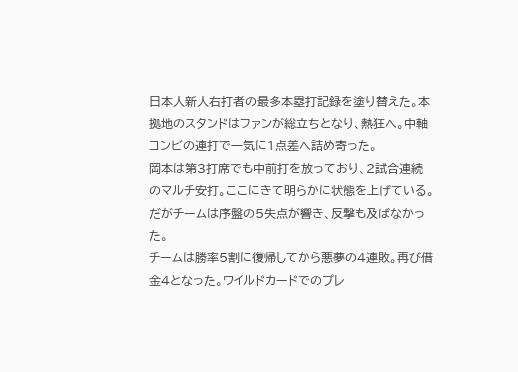日本人新人右打者の最多本塁打記録を塗り替えた。本拠地のスタンドはファンが総立ちとなり、熱狂へ。中軸コンビの連打で一気に1点差へ詰め寄った。
岡本は第3打席でも中前打を放っており、2試合連続のマルチ安打。ここにきて明らかに状態を上げている。だがチームは序盤の5失点が響き、反撃も及ばなかった。
チームは勝率5割に復帰してから悪夢の4連敗。再び借金4となった。ワイルドカードでのプレ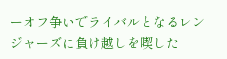ーオフ争いでライバルとなるレンジャーズに負け越しを喫した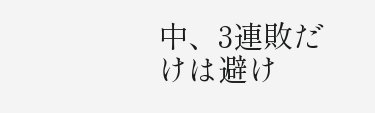中、3連敗だけは避け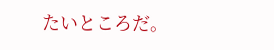たいところだ。